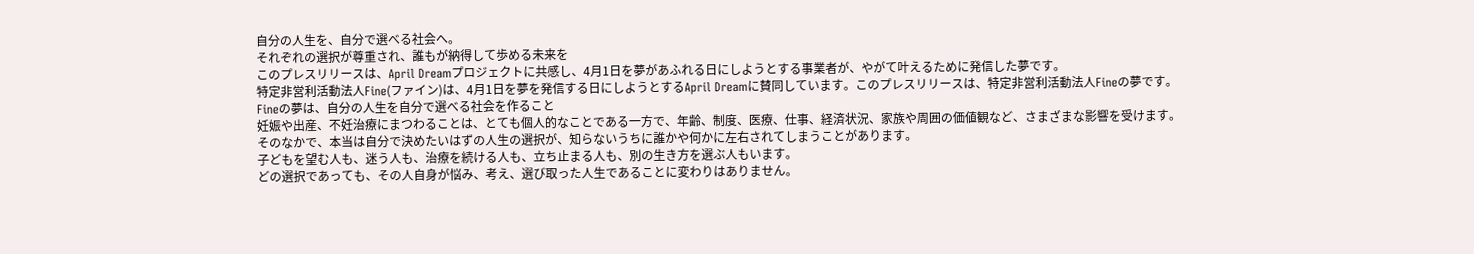自分の人生を、自分で選べる社会へ。
それぞれの選択が尊重され、誰もが納得して歩める未来を
このプレスリリースは、April Dreamプロジェクトに共感し、4月1日を夢があふれる日にしようとする事業者が、やがて叶えるために発信した夢です。
特定非営利活動法人Fine(ファイン)は、4月1日を夢を発信する日にしようとするApril Dreamに賛同しています。このプレスリリースは、特定非営利活動法人Fineの夢です。
Fineの夢は、自分の人生を自分で選べる社会を作ること
妊娠や出産、不妊治療にまつわることは、とても個人的なことである一方で、年齢、制度、医療、仕事、経済状況、家族や周囲の価値観など、さまざまな影響を受けます。
そのなかで、本当は自分で決めたいはずの人生の選択が、知らないうちに誰かや何かに左右されてしまうことがあります。
子どもを望む人も、迷う人も、治療を続ける人も、立ち止まる人も、別の生き方を選ぶ人もいます。
どの選択であっても、その人自身が悩み、考え、選び取った人生であることに変わりはありません。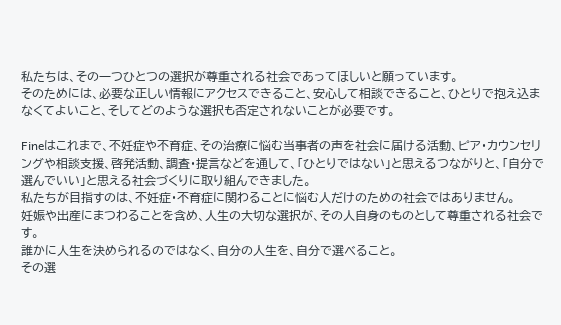私たちは、その一つひとつの選択が尊重される社会であってほしいと願っています。
そのためには、必要な正しい情報にアクセスできること、安心して相談できること、ひとりで抱え込まなくてよいこと、そしてどのような選択も否定されないことが必要です。

Fineはこれまで、不妊症や不育症、その治療に悩む当事者の声を社会に届ける活動、ピア・カウンセリングや相談支援、啓発活動、調査・提言などを通して、「ひとりではない」と思えるつながりと、「自分で選んでいい」と思える社会づくりに取り組んできました。
私たちが目指すのは、不妊症・不育症に関わることに悩む人だけのための社会ではありません。
妊娠や出産にまつわることを含め、人生の大切な選択が、その人自身のものとして尊重される社会です。
誰かに人生を決められるのではなく、自分の人生を、自分で選べること。
その選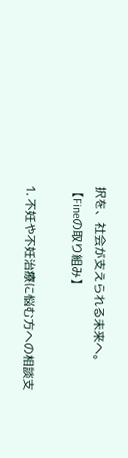択を、社会が支えられる未来へ。
【Fineの取り組み】

1. 不妊や不妊治療に悩む方への相談支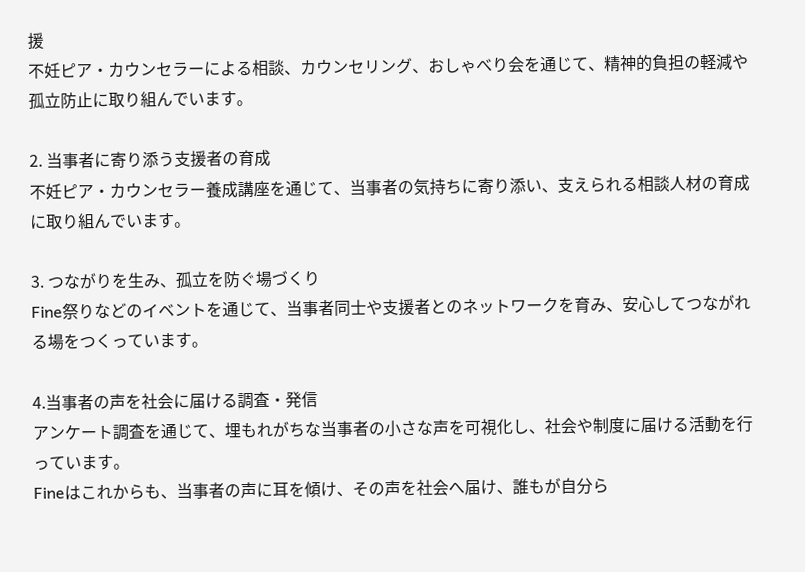援
不妊ピア・カウンセラーによる相談、カウンセリング、おしゃべり会を通じて、精神的負担の軽減や孤立防止に取り組んでいます。

2. 当事者に寄り添う支援者の育成
不妊ピア・カウンセラー養成講座を通じて、当事者の気持ちに寄り添い、支えられる相談人材の育成に取り組んでいます。

3. つながりを生み、孤立を防ぐ場づくり
Fine祭りなどのイベントを通じて、当事者同士や支援者とのネットワークを育み、安心してつながれる場をつくっています。

4.当事者の声を社会に届ける調査・発信
アンケート調査を通じて、埋もれがちな当事者の小さな声を可視化し、社会や制度に届ける活動を行っています。
Fineはこれからも、当事者の声に耳を傾け、その声を社会へ届け、誰もが自分ら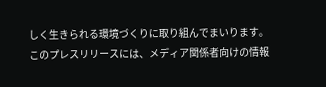しく生きられる環境づくりに取り組んでまいります。
このプレスリリースには、メディア関係者向けの情報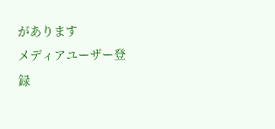があります
メディアユーザー登録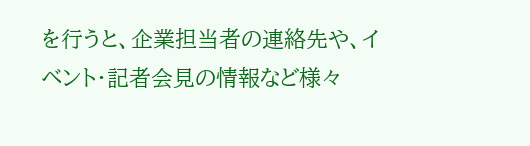を行うと、企業担当者の連絡先や、イベント・記者会見の情報など様々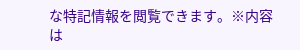な特記情報を閲覧できます。※内容は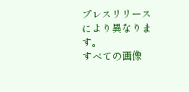プレスリリースにより異なります。
すべての画像